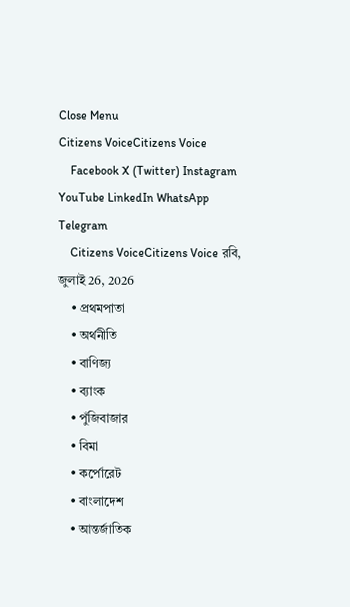Close Menu
Citizens VoiceCitizens Voice
    Facebook X (Twitter) Instagram YouTube LinkedIn WhatsApp Telegram
    Citizens VoiceCitizens Voice রবি, জুলাই 26, 2026
    • প্রথমপাতা
    • অর্থনীতি
    • বাণিজ্য
    • ব্যাংক
    • পুঁজিবাজার
    • বিমা
    • কর্পোরেট
    • বাংলাদেশ
    • আন্তর্জাতিক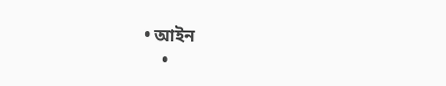• আইন
    •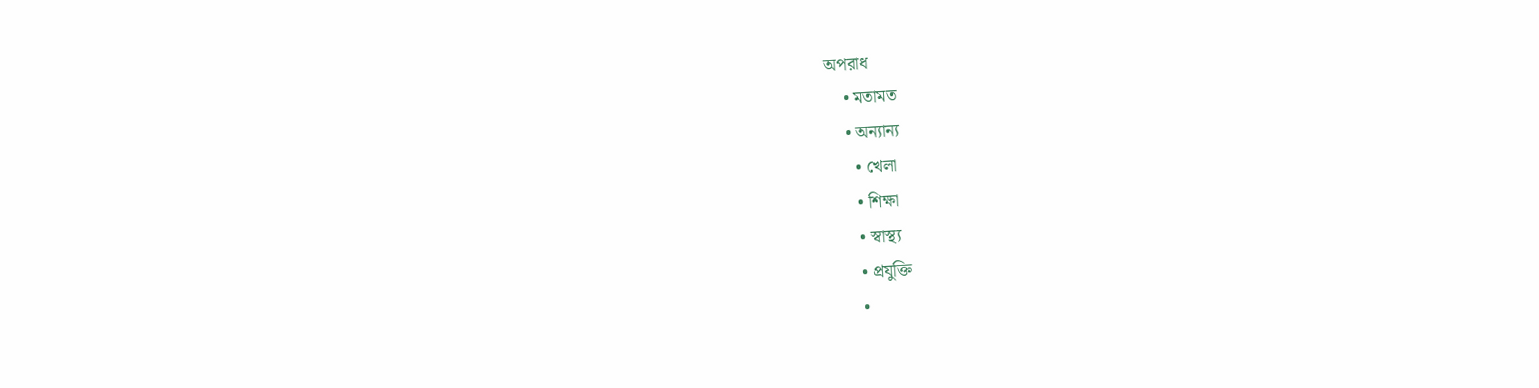অপরাধ
    • মতামত
    • অন্যান্য
      • খেলা
      • শিক্ষা
      • স্বাস্থ্য
      • প্রযুক্তি
      •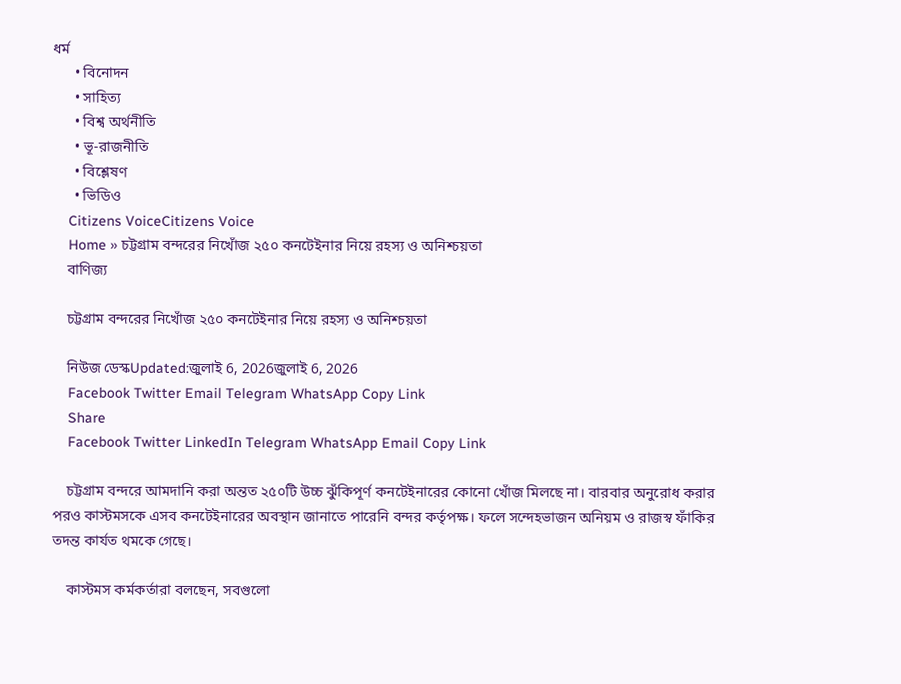ধর্ম
      • বিনোদন
      • সাহিত্য
      • বিশ্ব অর্থনীতি
      • ভূ-রাজনীতি
      • বিশ্লেষণ
      • ভিডিও
    Citizens VoiceCitizens Voice
    Home » চট্টগ্রাম বন্দরের নিখোঁজ ২৫০ কনটেইনার নিয়ে রহস্য ও অনিশ্চয়তা
    বাণিজ্য

    চট্টগ্রাম বন্দরের নিখোঁজ ২৫০ কনটেইনার নিয়ে রহস্য ও অনিশ্চয়তা

    নিউজ ডেস্কUpdated:জুলাই 6, 2026জুলাই 6, 2026
    Facebook Twitter Email Telegram WhatsApp Copy Link
    Share
    Facebook Twitter LinkedIn Telegram WhatsApp Email Copy Link

    চট্টগ্রাম বন্দরে আমদানি করা অন্তত ২৫০টি উচ্চ ঝুঁকিপূর্ণ কনটেইনারের কোনো খোঁজ মিলছে না। বারবার অনুরোধ করার পরও কাস্টমসকে এসব কনটেইনারের অবস্থান জানাতে পারেনি বন্দর কর্তৃপক্ষ। ফলে সন্দেহভাজন অনিয়ম ও রাজস্ব ফাঁকির তদন্ত কার্যত থমকে গেছে।

    কাস্টমস কর্মকর্তারা বলছেন, সবগুলো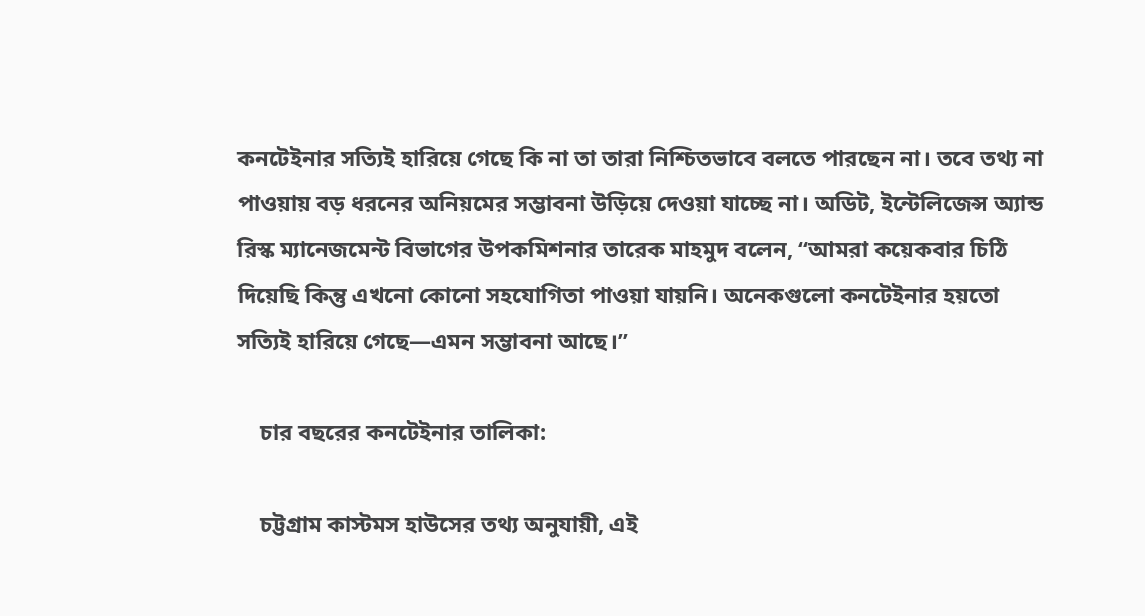কনটেইনার সত্যিই হারিয়ে গেছে কি না তা তারা নিশ্চিতভাবে বলতে পারছেন না। তবে তথ্য না পাওয়ায় বড় ধরনের অনিয়মের সম্ভাবনা উড়িয়ে দেওয়া যাচ্ছে না। অডিট, ইন্টেলিজেন্স অ্যান্ড রিস্ক ম্যানেজমেন্ট বিভাগের উপকমিশনার তারেক মাহমুদ বলেন, “আমরা কয়েকবার চিঠি দিয়েছি কিন্তু এখনো কোনো সহযোগিতা পাওয়া যায়নি। অনেকগুলো কনটেইনার হয়তো সত্যিই হারিয়ে গেছে—এমন সম্ভাবনা আছে।”

    চার বছরের কনটেইনার তালিকা:

    চট্টগ্রাম কাস্টমস হাউসের তথ্য অনুযায়ী, এই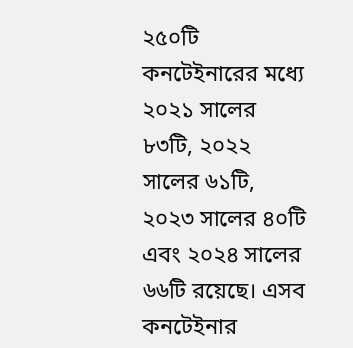২৫০টি কনটেইনারের মধ্যে ২০২১ সালের ৮৩টি, ২০২২ সালের ৬১টি, ২০২৩ সালের ৪০টি এবং ২০২৪ সালের ৬৬টি রয়েছে। এসব কনটেইনার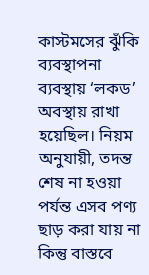কাস্টমসের ঝুঁকি ব্যবস্থাপনা ব্যবস্থায় ‘লকড’ অবস্থায় রাখা হয়েছিল। নিয়ম অনুযায়ী, তদন্ত শেষ না হওয়া পর্যন্ত এসব পণ্য ছাড় করা যায় না কিন্তু বাস্তবে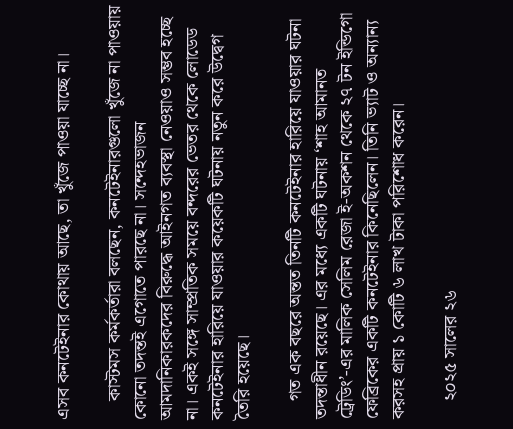এসব কনটেইনার কোথায় আছে, তা খুঁজে পাওয়া যাচ্ছে না।

    কাস্টমস কর্মকর্তারা বলছেন, কনটেইনারগুলো খুঁজে না পাওয়ায় কোনো তদন্তই এগোতে পারছে না। সন্দেহভাজন আমদানিকারকদের বিরুদ্ধে আইনগত ব্যবস্থা নেওয়াও সম্ভব হচ্ছে না। একই সঙ্গে সাম্প্রতিক সময়ে বন্দরের ভেতর থেকে লোডেড কনটেইনার হারিয়ে যাওয়ার কয়েকটি ঘটনায় নতুন করে উদ্বেগ তৈরি হয়েছে।

    গত এক বছরে অন্তত তিনটি কনটেইনার হারিয়ে যাওয়ার ঘটনা তদন্তাধীন রয়েছে। এর মধ্যে একটি ঘটনায় ‘শাহ আমানত ট্রেডিং’-এর মালিক সেলিম রেজা ই-অকশন থেকে ২৭ টন ইন্ডিগো ফেব্রিকের একটি কনটেইনার কিনেছিলেন। তিনি ভ্যাট ও অন্যান্য করসহ প্রায় ১ কোটি ৬ লাখ টাকা পরিশোধ করেন।

    ২০২৫ সালের ২৬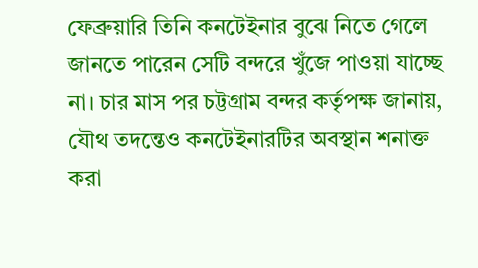ফেব্রুয়ারি তিনি কনটেইনার বুঝে নিতে গেলে জানতে পারেন সেটি বন্দরে খুঁজে পাওয়া যাচ্ছে না। চার মাস পর চট্টগ্রাম বন্দর কর্তৃপক্ষ জানায়, যৌথ তদন্তেও কনটেইনারটির অবস্থান শনাক্ত করা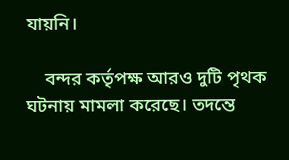যায়নি।

    বন্দর কর্তৃপক্ষ আরও দুটি পৃথক ঘটনায় মামলা করেছে। তদন্তে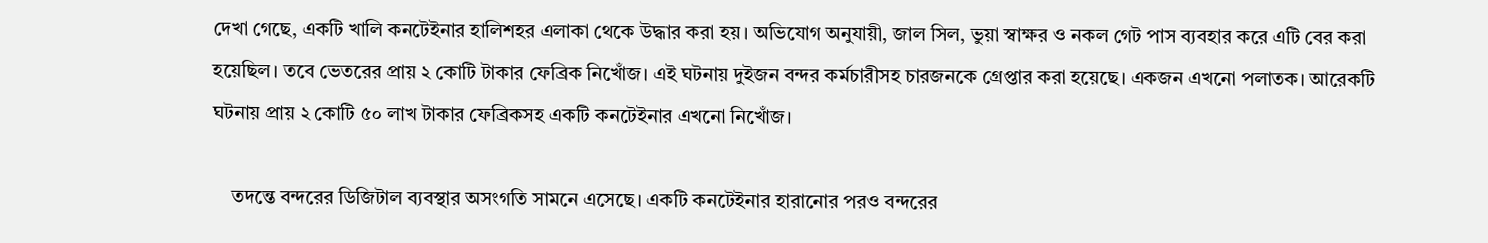দেখা গেছে, একটি খালি কনটেইনার হালিশহর এলাকা থেকে উদ্ধার করা হয়। অভিযোগ অনুযায়ী, জাল সিল, ভুয়া স্বাক্ষর ও নকল গেট পাস ব্যবহার করে এটি বের করা হয়েছিল। তবে ভেতরের প্রায় ২ কোটি টাকার ফেব্রিক নিখোঁজ। এই ঘটনায় দুইজন বন্দর কর্মচারীসহ চারজনকে গ্রেপ্তার করা হয়েছে। একজন এখনো পলাতক। আরেকটি ঘটনায় প্রায় ২ কোটি ৫০ লাখ টাকার ফেব্রিকসহ একটি কনটেইনার এখনো নিখোঁজ।

    তদন্তে বন্দরের ডিজিটাল ব্যবস্থার অসংগতি সামনে এসেছে। একটি কনটেইনার হারানোর পরও বন্দরের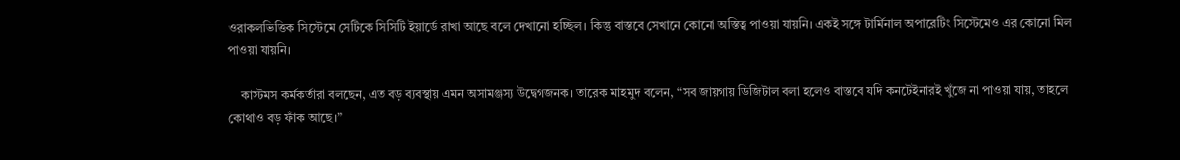ওরাকলভিত্তিক সিস্টেমে সেটিকে সিসিটি ইয়ার্ডে রাখা আছে বলে দেখানো হচ্ছিল। কিন্তু বাস্তবে সেখানে কোনো অস্তিত্ব পাওয়া যায়নি। একই সঙ্গে টার্মিনাল অপারেটিং সিস্টেমেও এর কোনো মিল পাওয়া যায়নি।

    কাস্টমস কর্মকর্তারা বলছেন, এত বড় ব্যবস্থায় এমন অসামঞ্জস্য উদ্বেগজনক। তারেক মাহমুদ বলেন, “সব জায়গায় ডিজিটাল বলা হলেও বাস্তবে যদি কনটেইনারই খুঁজে না পাওয়া যায়, তাহলে কোথাও বড় ফাঁক আছে।”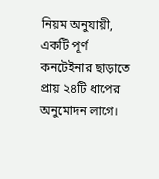নিয়ম অনুযায়ী, একটি পূর্ণ কনটেইনার ছাড়াতে প্রায় ২৪টি ধাপের অনুমোদন লাগে।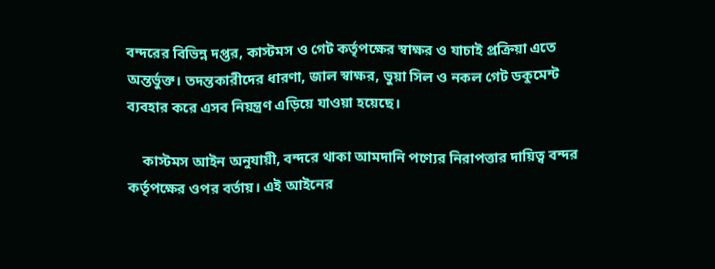বন্দরের বিভিন্ন দপ্তর, কাস্টমস ও গেট কর্তৃপক্ষের স্বাক্ষর ও যাচাই প্রক্রিয়া এতে অন্তর্ভুক্ত। তদন্তকারীদের ধারণা, জাল স্বাক্ষর, ভুয়া সিল ও নকল গেট ডকুমেন্ট ব্যবহার করে এসব নিয়ন্ত্রণ এড়িয়ে যাওয়া হয়েছে।

    কাস্টমস আইন অনুযায়ী, বন্দরে থাকা আমদানি পণ্যের নিরাপত্তার দায়িত্ব বন্দর কর্তৃপক্ষের ওপর বর্তায়। এই আইনের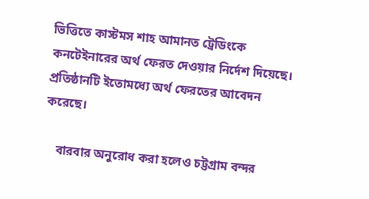ভিত্তিতে কাস্টমস শাহ আমানত ট্রেডিংকে কনটেইনারের অর্থ ফেরত দেওয়ার নির্দেশ দিয়েছে। প্রতিষ্ঠানটি ইতোমধ্যে অর্থ ফেরতের আবেদন করেছে।

    বারবার অনুরোধ করা হলেও চট্টগ্রাম বন্দর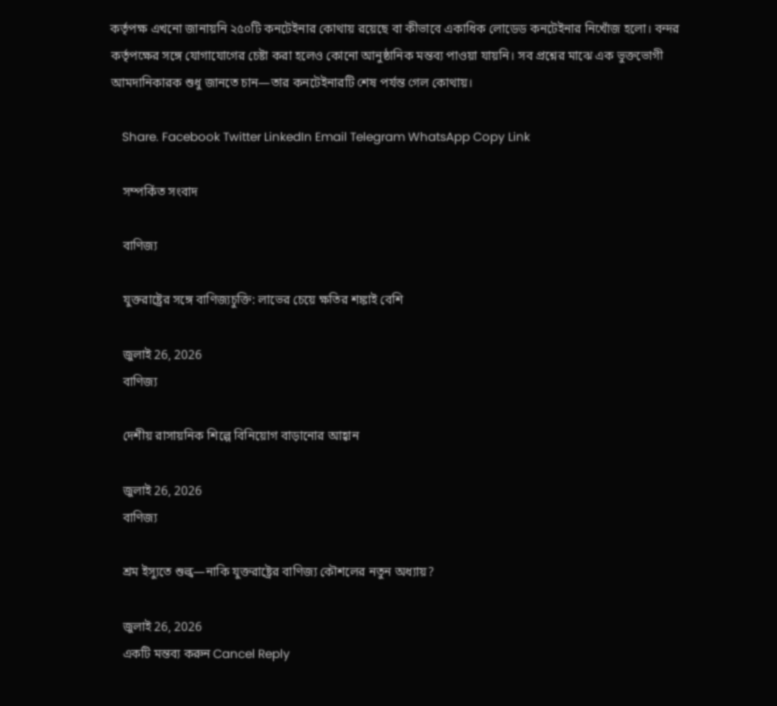কর্তৃপক্ষ এখনো জানায়নি ২৫০টি কনটেইনার কোথায় রয়েছে বা কীভাবে একাধিক লোডেড কনটেইনার নিখোঁজ হলো। বন্দর কর্তৃপক্ষের সঙ্গে যোগাযোগের চেষ্টা করা হলেও কোনো আনুষ্ঠানিক মন্তব্য পাওয়া যায়নি। সব প্রশ্নের মাঝে এক ভুক্তভোগী আমদানিকারক শুধু জানতে চান—তার কনটেইনারটি শেষ পর্যন্ত গেল কোথায়।

    Share. Facebook Twitter LinkedIn Email Telegram WhatsApp Copy Link

    সম্পর্কিত সংবাদ

    বাণিজ্য

    যুক্তরাষ্ট্রের সঙ্গে বাণিজ্যচুক্তি: লাভের চেয়ে ক্ষতির শঙ্কাই বেশি

    জুলাই 26, 2026
    বাণিজ্য

    দেশীয় রাসায়নিক শিল্পে বিনিয়োগ বাড়ানোর আহ্বান

    জুলাই 26, 2026
    বাণিজ্য

    শ্রম ইস্যুতে শুল্ক—নাকি যুক্তরাষ্ট্রের বাণিজ্য কৌশলের নতুন অধ্যায়?

    জুলাই 26, 2026
    একটি মন্তব্য করুন Cancel Reply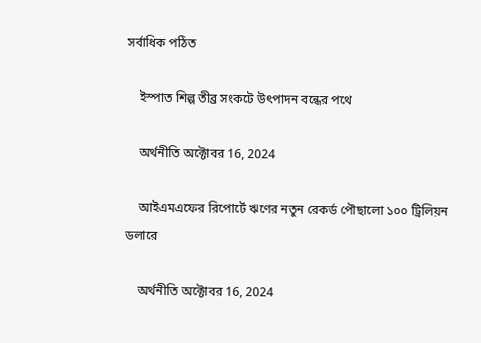সর্বাধিক পঠিত

    ইস্পাত শিল্প তীব্র সংকটে উৎপাদন বন্ধের পথে

    অর্থনীতি অক্টোবর 16, 2024

    আইএমএফের রিপোর্টে ঋণের নতুন রেকর্ড পৌছালো ১০০ ট্রিলিয়ন ডলারে

    অর্থনীতি অক্টোবর 16, 2024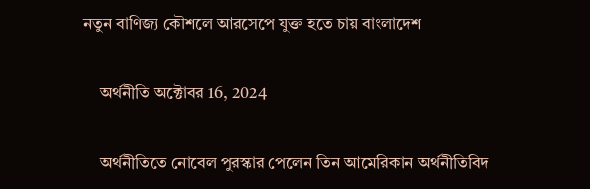নতুন বাণিজ্য কৌশলে আরসেপে যুক্ত হতে চায় বাংলাদেশ

    অর্থনীতি অক্টোবর 16, 2024

    অর্থনীতিতে নোবেল পুরস্কার পেলেন তিন আমেরিকান অর্থনীতিবিদ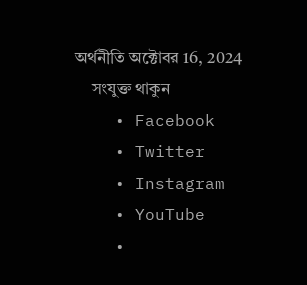অর্থনীতি অক্টোবর 16, 2024
    সংযুক্ত থাকুন
    • Facebook
    • Twitter
    • Instagram
    • YouTube
    •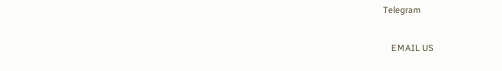Telegram

    EMAIL US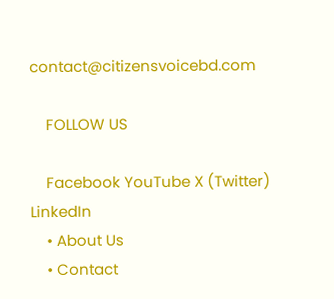contact@citizensvoicebd.com

    FOLLOW US

    Facebook YouTube X (Twitter) LinkedIn
    • About Us
    • Contact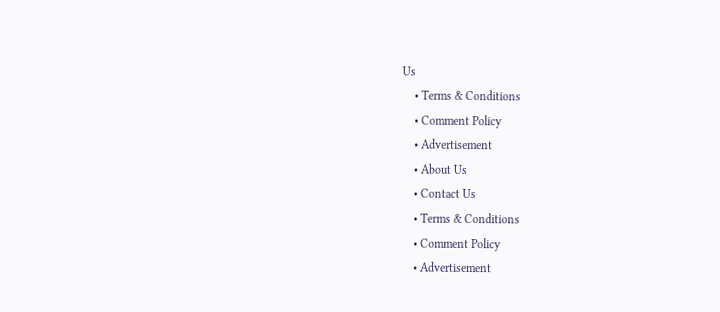Us
    • Terms & Conditions
    • Comment Policy
    • Advertisement
    • About Us
    • Contact Us
    • Terms & Conditions
    • Comment Policy
    • Advertisement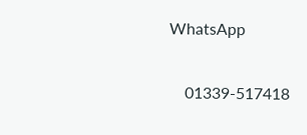WhatsApp

    01339-517418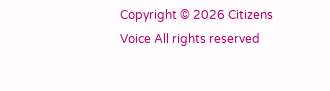Copyright © 2026 Citizens Voice All rights reserved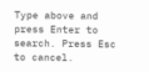Type above and press Enter to search. Press Esc to cancel.